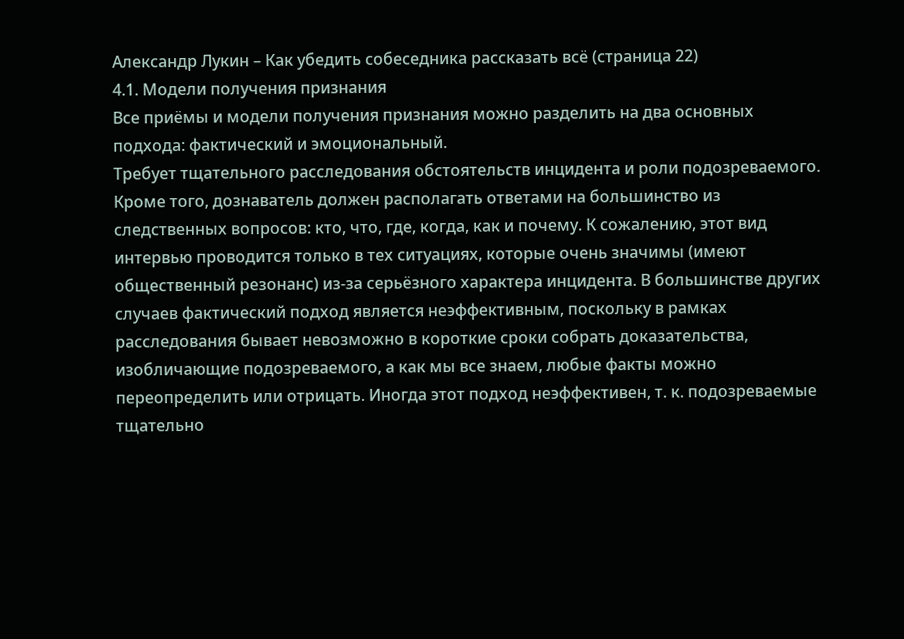Александр Лукин – Как убедить собеседника рассказать всё (страница 22)
4.1. Модели получения признания
Все приёмы и модели получения признания можно разделить на два основных подхода: фактический и эмоциональный.
Требует тщательного расследования обстоятельств инцидента и роли подозреваемого. Кроме того, дознаватель должен располагать ответами на большинство из следственных вопросов: кто, что, где, когда, как и почему. К сожалению, этот вид интервью проводится только в тех ситуациях, которые очень значимы (имеют общественный резонанс) из-за серьёзного характера инцидента. В большинстве других случаев фактический подход является неэффективным, поскольку в рамках расследования бывает невозможно в короткие сроки собрать доказательства, изобличающие подозреваемого, а как мы все знаем, любые факты можно переопределить или отрицать. Иногда этот подход неэффективен, т. к. подозреваемые тщательно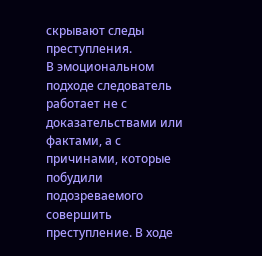скрывают следы преступления.
В эмоциональном подходе следователь работает не с доказательствами или фактами, а с причинами, которые побудили подозреваемого совершить преступление. В ходе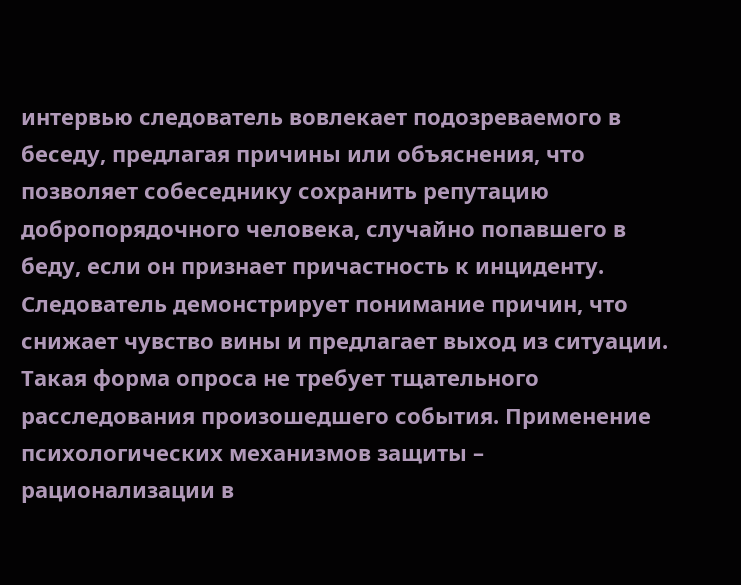интервью следователь вовлекает подозреваемого в беседу, предлагая причины или объяснения, что позволяет собеседнику сохранить репутацию добропорядочного человека, случайно попавшего в беду, если он признает причастность к инциденту. Следователь демонстрирует понимание причин, что снижает чувство вины и предлагает выход из ситуации.
Такая форма опроса не требует тщательного расследования произошедшего события. Применение психологических механизмов защиты – рационализации в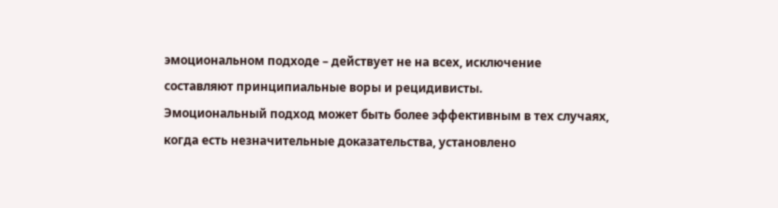эмоциональном подходе – действует не на всех, исключение составляют принципиальные воры и рецидивисты.
Эмоциональный подход может быть более эффективным в тех случаях, когда есть незначительные доказательства, установлено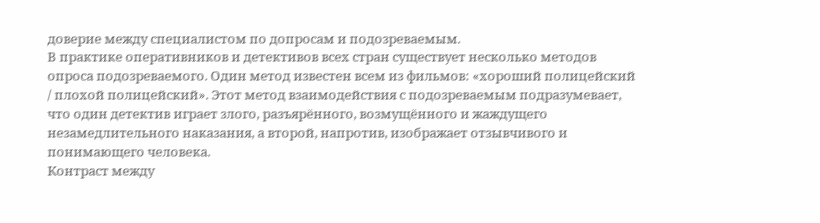доверие между специалистом по допросам и подозреваемым.
В практике оперативников и детективов всех стран существует несколько методов опроса подозреваемого. Один метод известен всем из фильмов: «хороший полицейский / плохой полицейский». Этот метод взаимодействия с подозреваемым подразумевает, что один детектив играет злого, разъярённого, возмущённого и жаждущего незамедлительного наказания, а второй, напротив, изображает отзывчивого и понимающего человека.
Контраст между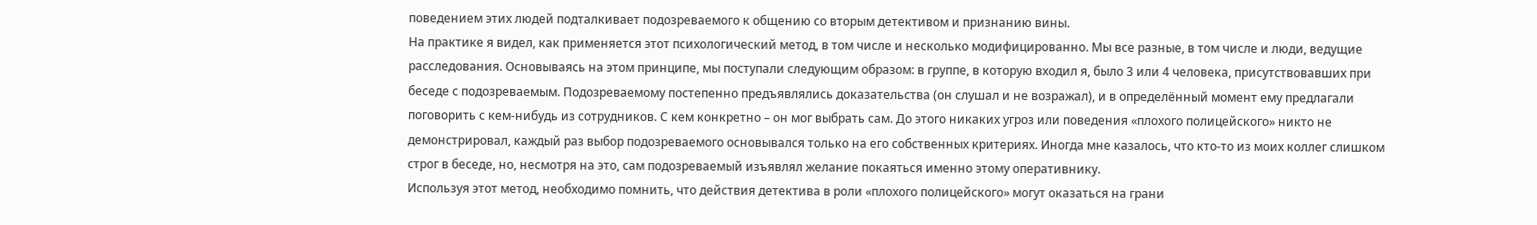поведением этих людей подталкивает подозреваемого к общению со вторым детективом и признанию вины.
На практике я видел, как применяется этот психологический метод, в том числе и несколько модифицированно. Мы все разные, в том числе и люди, ведущие расследования. Основываясь на этом принципе, мы поступали следующим образом: в группе, в которую входил я, было 3 или 4 человека, присутствовавших при беседе с подозреваемым. Подозреваемому постепенно предъявлялись доказательства (он слушал и не возражал), и в определённый момент ему предлагали поговорить с кем-нибудь из сотрудников. С кем конкретно – он мог выбрать сам. До этого никаких угроз или поведения «плохого полицейского» никто не демонстрировал, каждый раз выбор подозреваемого основывался только на его собственных критериях. Иногда мне казалось, что кто-то из моих коллег слишком строг в беседе, но, несмотря на это, сам подозреваемый изъявлял желание покаяться именно этому оперативнику.
Используя этот метод, необходимо помнить, что действия детектива в роли «плохого полицейского» могут оказаться на грани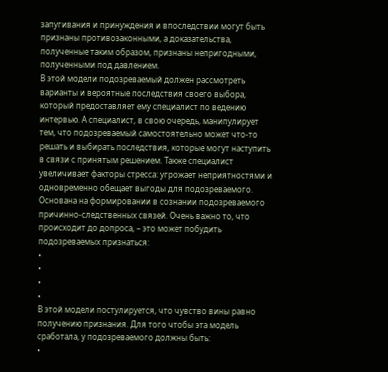запугивания и принуждения и впоследствии могут быть признаны противозаконными, а доказательства, полученные таким образом, признаны непригодными, полученными под давлением.
В этой модели подозреваемый должен рассмотреть варианты и вероятные последствия своего выбора, который предоставляет ему специалист по ведению интервью. А специалист, в свою очередь, манипулирует тем, что подозреваемый самостоятельно может что-то решать и выбирать последствия, которые могут наступить в связи с принятым решением. Также специалист увеличивает факторы стресса: угрожает неприятностями и одновременно обещает выгоды для подозреваемого.
Основана на формировании в сознании подозреваемого причинно-следственных связей. Очень важно то, что происходит до допроса, – это может побудить подозреваемых признаться:
•
•
•
•
В этой модели постулируется, что чувство вины равно получению признания. Для того чтобы эта модель сработала, у подозреваемого должны быть:
•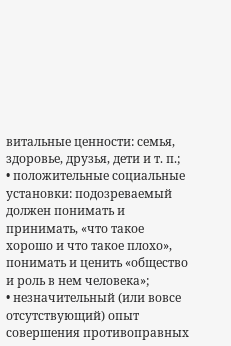витальные ценности: семья, здоровье, друзья, дети и т. п.;
• положительные социальные установки: подозреваемый должен понимать и принимать, «что такое хорошо и что такое плохо», понимать и ценить «общество и роль в нем человека»;
• незначительный (или вовсе отсутствующий) опыт совершения противоправных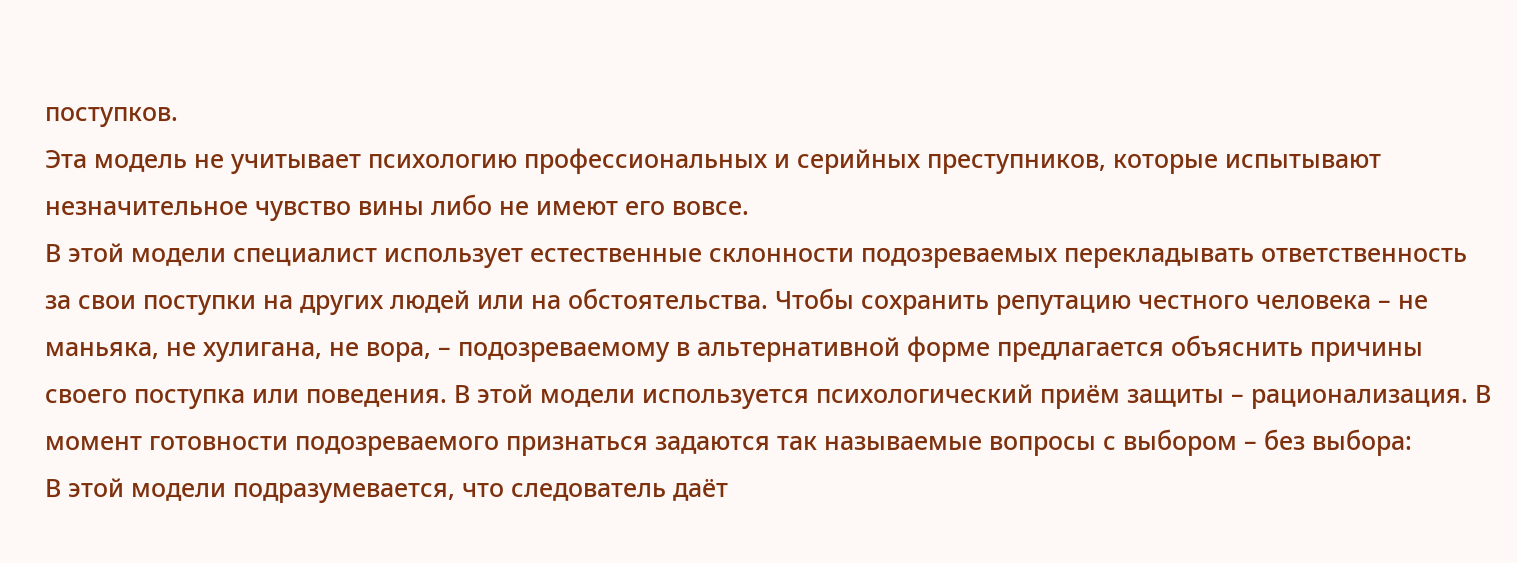поступков.
Эта модель не учитывает психологию профессиональных и серийных преступников, которые испытывают незначительное чувство вины либо не имеют его вовсе.
В этой модели специалист использует естественные склонности подозреваемых перекладывать ответственность за свои поступки на других людей или на обстоятельства. Чтобы сохранить репутацию честного человека – не маньяка, не хулигана, не вора, – подозреваемому в альтернативной форме предлагается объяснить причины своего поступка или поведения. В этой модели используется психологический приём защиты – рационализация. В момент готовности подозреваемого признаться задаются так называемые вопросы с выбором – без выбора:
В этой модели подразумевается, что следователь даёт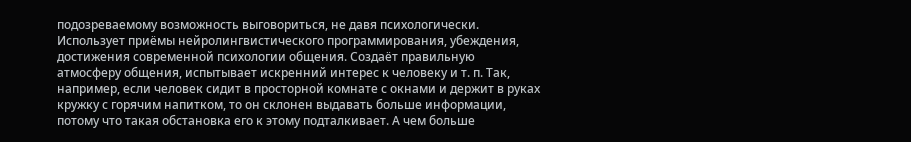подозреваемому возможность выговориться, не давя психологически. Использует приёмы нейролингвистического программирования, убеждения, достижения современной психологии общения. Создаёт правильную атмосферу общения, испытывает искренний интерес к человеку и т. п. Так, например, если человек сидит в просторной комнате с окнами и держит в руках кружку с горячим напитком, то он склонен выдавать больше информации, потому что такая обстановка его к этому подталкивает. А чем больше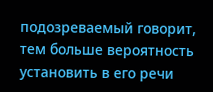подозреваемый говорит, тем больше вероятность установить в его речи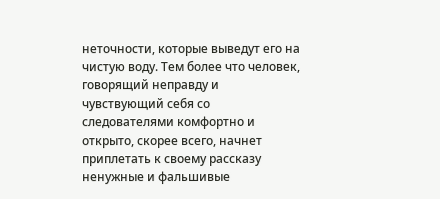неточности, которые выведут его на чистую воду. Тем более что человек, говорящий неправду и чувствующий себя со следователями комфортно и открыто, скорее всего, начнет приплетать к своему рассказу ненужные и фальшивые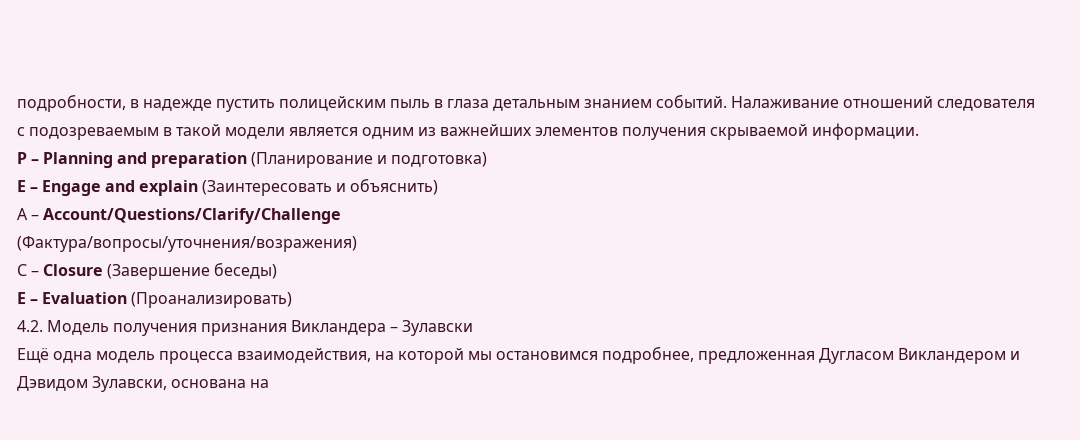подробности, в надежде пустить полицейским пыль в глаза детальным знанием событий. Налаживание отношений следователя с подозреваемым в такой модели является одним из важнейших элементов получения скрываемой информации.
P – Planning and preparation (Планирование и подготовка)
E – Engage and explain (Заинтересовать и объяснить)
А – Account/Questions/Clarify/Challenge
(Фактура/вопросы/уточнения/возражения)
С – Closure (Завершение беседы)
E – Evaluation (Проанализировать)
4.2. Модель получения признания Викландера – Зулавски
Ещё одна модель процесса взаимодействия, на которой мы остановимся подробнее, предложенная Дугласом Викландером и Дэвидом Зулавски, основана на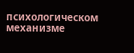психологическом механизме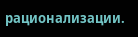рационализации.